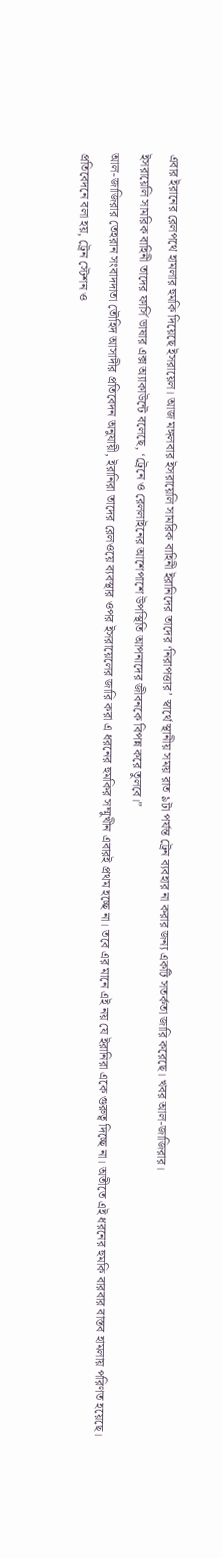এবার ইরানের রেলপথে হামলার হুমকি দিয়েছে ইসরায়েল। আজ মঙ্গলবার ইসরায়েলি সামরিক বাহিনী ইরানিদের তাদের ‘নিরাপত্তার’ স্বার্থে স্থানীয় সময় রাত ৯টা পর্যন্ত ট্রেন ব্যবহার না করার জন্য একটি সতর্কতা জারি করেছে। খবর আল-জাজিরার।
ইসরায়েলি সামরিক বাহিনী তাদের ফার্সি ভাষার এক্স অ্যাকাউন্টে বলেছে, ‘ট্রেনে ও রেললাইনের আশেপাশে উপস্থিতি আপনাদের জীবনকে বিপন্ন করে তুলবে।”
আল-জাজিরার তেহরান সংবাদদাতা তৌহিদ আসাদীর প্রতিবেদন অনুযায়ী, ইরানিরা তাদের রেলওয়ে ব্যবস্থার ওপর ইসরায়েলের জারি করা এ ধরনের হুমকির সম্মুখীন এবারই প্রথম হচ্ছে না। তবে এর মানে এই নয় যে ইরানিরা একে গুরুত্ব দিচ্ছে না। অতীতে এই ধরনের হুমকি বারবার বাস্তব হামলায় পরিণত হয়েছে।
প্রতিবেদনে বলা হয়, ট্রেন স্টেশন ও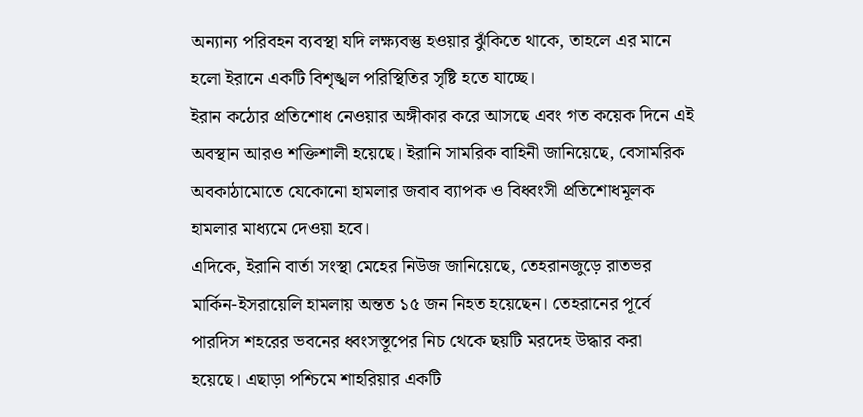অন্যান্য পরিবহন ব্যবস্থা যদি লক্ষ্যবস্তু হওয়ার ঝুঁকিতে থাকে, তাহলে এর মানে হলো ইরানে একটি বিশৃঙ্খল পরিস্থিতির সৃষ্টি হতে যাচ্ছে।
ইরান কঠোর প্রতিশোধ নেওয়ার অঙ্গীকার করে আসছে এবং গত কয়েক দিনে এই অবস্থান আরও শক্তিশালী হয়েছে। ইরানি সামরিক বাহিনী জানিয়েছে, বেসামরিক অবকাঠামোতে যেকোনো হামলার জবাব ব্যাপক ও বিধ্বংসী প্রতিশোধমূলক হামলার মাধ্যমে দেওয়া হবে।
এদিকে, ইরানি বার্তা সংস্থা মেহের নিউজ জানিয়েছে, তেহরানজুড়ে রাতভর মার্কিন-ইসরায়েলি হামলায় অন্তত ১৫ জন নিহত হয়েছেন। তেহরানের পূর্বে পারদিস শহরের ভবনের ধ্বংসস্তূপের নিচ থেকে ছয়টি মরদেহ উদ্ধার করা হয়েছে। এছাড়া পশ্চিমে শাহরিয়ার একটি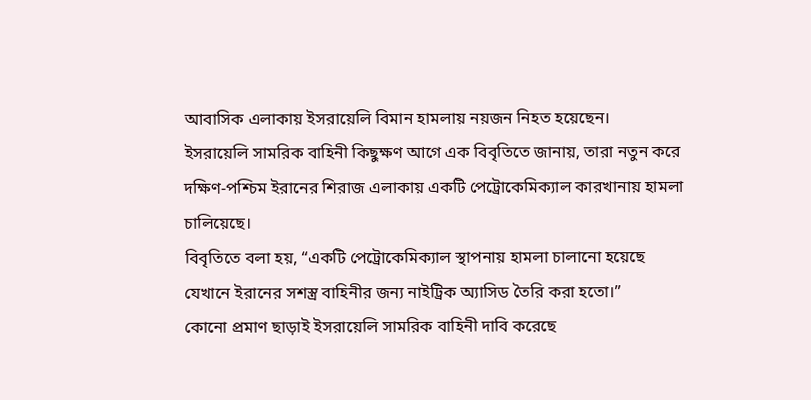আবাসিক এলাকায় ইসরায়েলি বিমান হামলায় নয়জন নিহত হয়েছেন।
ইসরায়েলি সামরিক বাহিনী কিছুক্ষণ আগে এক বিবৃতিতে জানায়, তারা নতুন করে দক্ষিণ-পশ্চিম ইরানের শিরাজ এলাকায় একটি পেট্রোকেমিক্যাল কারখানায় হামলা চালিয়েছে।
বিবৃতিতে বলা হয়, “একটি পেট্রোকেমিক্যাল স্থাপনায় হামলা চালানো হয়েছে যেখানে ইরানের সশস্ত্র বাহিনীর জন্য নাইট্রিক অ্যাসিড তৈরি করা হতো।”
কোনো প্রমাণ ছাড়াই ইসরায়েলি সামরিক বাহিনী দাবি করেছে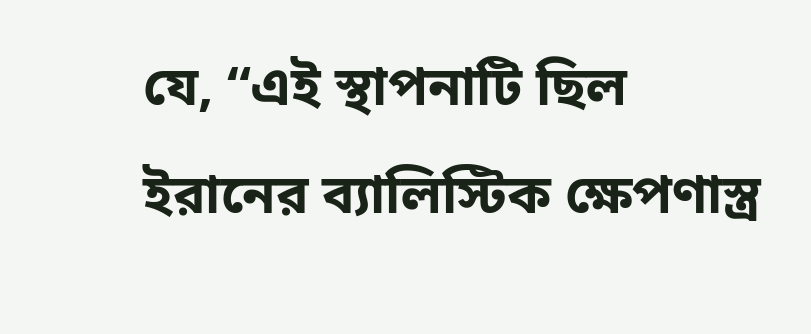যে, “এই স্থাপনাটি ছিল ইরানের ব্যালিস্টিক ক্ষেপণাস্ত্র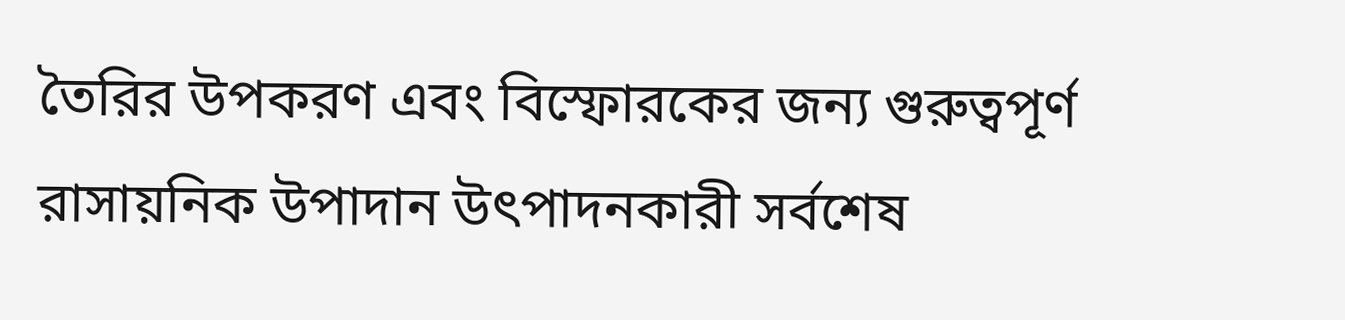তৈরির উপকরণ এবং বিস্ফোরকের জন্য গুরুত্বপূর্ণ রাসায়নিক উপাদান উৎপাদনকারী সর্বশেষ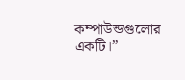কম্পাউন্ডগুলোর একটি।”